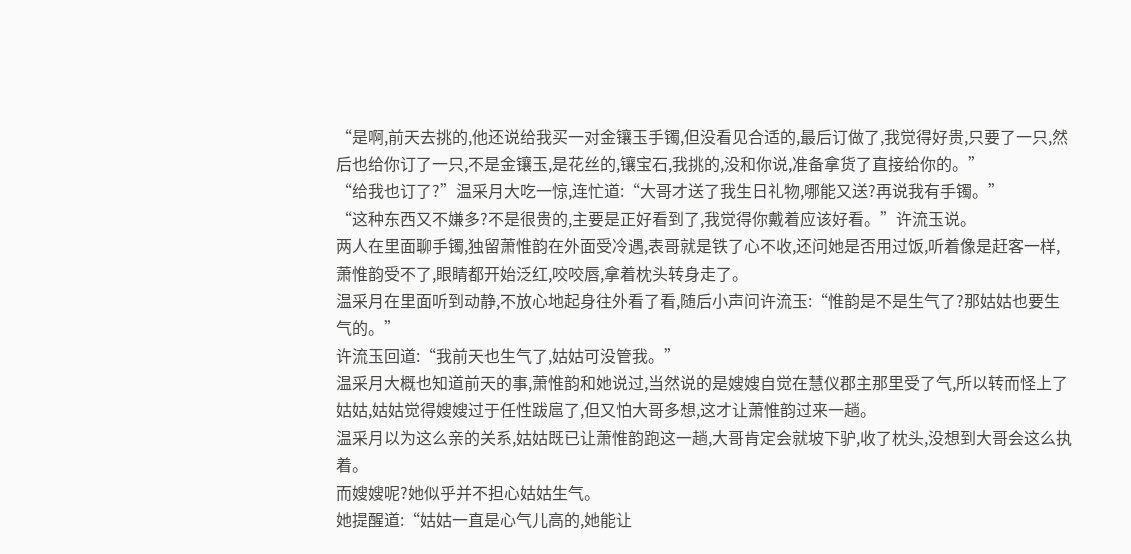“是啊,前天去挑的,他还说给我买一对金镶玉手镯,但没看见合适的,最后订做了,我觉得好贵,只要了一只,然后也给你订了一只,不是金镶玉,是花丝的,镶宝石,我挑的,没和你说,准备拿货了直接给你的。”
“给我也订了?”温采月大吃一惊,连忙道:“大哥才送了我生日礼物,哪能又送?再说我有手镯。”
“这种东西又不嫌多?不是很贵的,主要是正好看到了,我觉得你戴着应该好看。”许流玉说。
两人在里面聊手镯,独留萧惟韵在外面受冷遇,表哥就是铁了心不收,还问她是否用过饭,听着像是赶客一样,萧惟韵受不了,眼睛都开始泛红,咬咬唇,拿着枕头转身走了。
温采月在里面听到动静,不放心地起身往外看了看,随后小声问许流玉:“惟韵是不是生气了?那姑姑也要生气的。”
许流玉回道:“我前天也生气了,姑姑可没管我。”
温采月大概也知道前天的事,萧惟韵和她说过,当然说的是嫂嫂自觉在慧仪郡主那里受了气,所以转而怪上了姑姑,姑姑觉得嫂嫂过于任性跋扈了,但又怕大哥多想,这才让萧惟韵过来一趟。
温采月以为这么亲的关系,姑姑既已让萧惟韵跑这一趟,大哥肯定会就坡下驴,收了枕头,没想到大哥会这么执着。
而嫂嫂呢?她似乎并不担心姑姑生气。
她提醒道:“姑姑一直是心气儿高的,她能让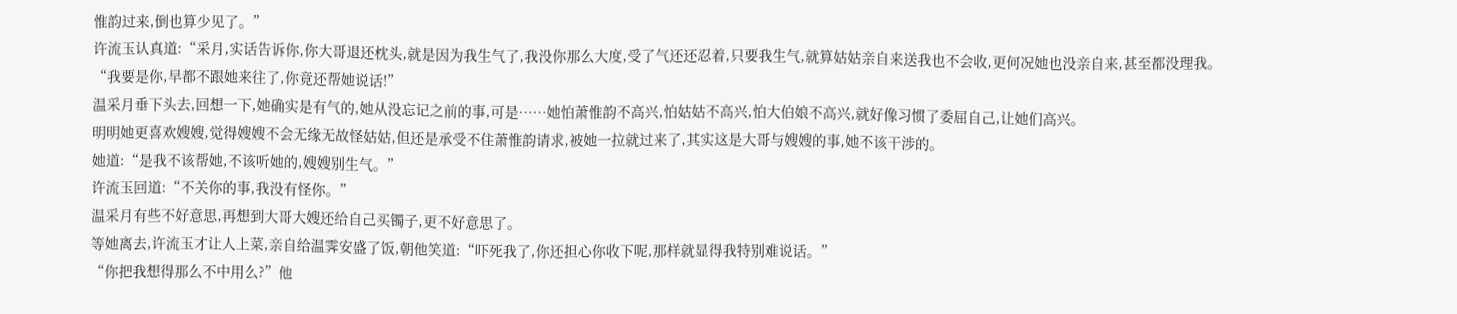惟韵过来,倒也算少见了。”
许流玉认真道:“采月,实话告诉你,你大哥退还枕头,就是因为我生气了,我没你那么大度,受了气还还忍着,只要我生气,就算姑姑亲自来送我也不会收,更何况她也没亲自来,甚至都没理我。
“我要是你,早都不跟她来往了,你竟还帮她说话!”
温采月垂下头去,回想一下,她确实是有气的,她从没忘记之前的事,可是……她怕萧惟韵不高兴,怕姑姑不高兴,怕大伯娘不高兴,就好像习惯了委屈自己,让她们高兴。
明明她更喜欢嫂嫂,觉得嫂嫂不会无缘无故怪姑姑,但还是承受不住萧惟韵请求,被她一拉就过来了,其实这是大哥与嫂嫂的事,她不该干涉的。
她道:“是我不该帮她,不该听她的,嫂嫂别生气。”
许流玉回道:“不关你的事,我没有怪你。”
温采月有些不好意思,再想到大哥大嫂还给自己买镯子,更不好意思了。
等她离去,许流玉才让人上菜,亲自给温霁安盛了饭,朝他笑道:“吓死我了,你还担心你收下呢,那样就显得我特别难说话。”
“你把我想得那么不中用么?”他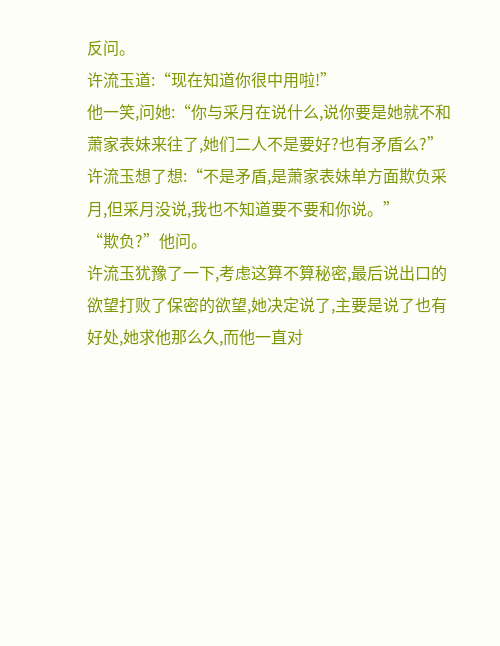反问。
许流玉道:“现在知道你很中用啦!”
他一笑,问她:“你与采月在说什么,说你要是她就不和萧家表妹来往了,她们二人不是要好?也有矛盾么?”
许流玉想了想:“不是矛盾,是萧家表妹单方面欺负采月,但采月没说,我也不知道要不要和你说。”
“欺负?”他问。
许流玉犹豫了一下,考虑这算不算秘密,最后说出口的欲望打败了保密的欲望,她决定说了,主要是说了也有好处,她求他那么久,而他一直对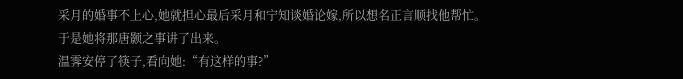采月的婚事不上心,她就担心最后采月和宁知谈婚论嫁,所以想名正言顺找他帮忙。
于是她将那唐颢之事讲了出来。
温霁安停了筷子,看向她:“有这样的事?”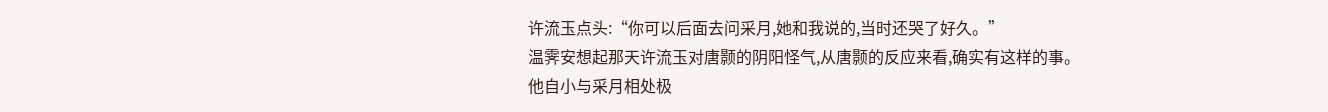许流玉点头:“你可以后面去问采月,她和我说的,当时还哭了好久。”
温霁安想起那天许流玉对唐颢的阴阳怪气,从唐颢的反应来看,确实有这样的事。
他自小与采月相处极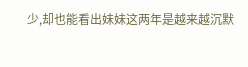少,却也能看出妹妹这两年是越来越沉默